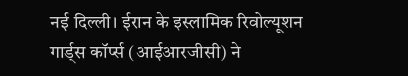नई दिल्ली। ईरान के इस्लामिक रिवोल्यूशन गार्ड्स कॉर्प्स (आईआरजीसी) ने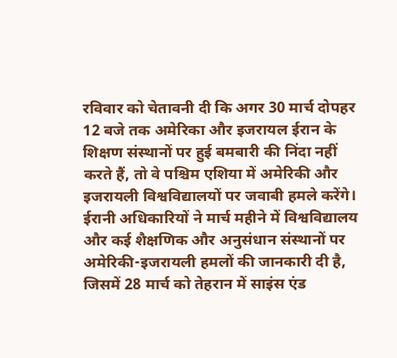रविवार को चेतावनी दी कि अगर 30 मार्च दोपहर 12 बजे तक अमेरिका और इजरायल ईरान के शिक्षण संस्थानों पर हुई बमबारी की निंदा नहीं करते हैं, तो वे पश्चिम एशिया में अमेरिकी और इजरायली विश्वविद्यालयों पर जवाबी हमले करेंगे।
ईरानी अधिकारियों ने मार्च महीने में विश्वविद्यालय और कई शैक्षणिक और अनुसंधान संस्थानों पर अमेरिकी-इजरायली हमलों की जानकारी दी है, जिसमें 28 मार्च को तेहरान में साइंस एंड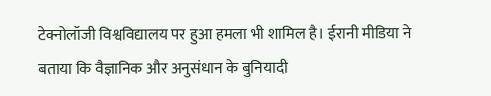टेक्नोलॉजी विश्वविद्यालय पर हुआ हमला भी शामिल है। ईरानी मीडिया ने बताया कि वैज्ञानिक और अनुसंधान के बुनियादी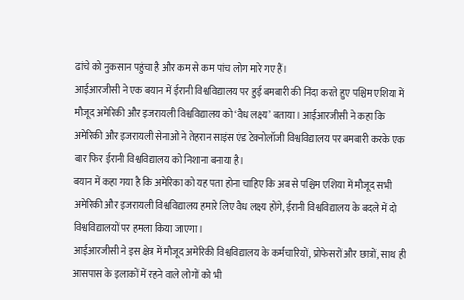ढांचे को नुकसान पहुंचा है और कम से कम पांच लोग मारे गए हैं।
आईआरजीसी ने एक बयान में ईरानी विश्वविद्यालय पर हुई बमबारी की निंदा करते हुए पश्चिम एशिया में मौजूद अमेरिकी और इजरायली विश्वविद्यालय को ‘वैध लक्ष्य’ बताया। आईआरजीसी ने कहा कि अमेरिकी और इजरायली सेनाओं ने तेहरान साइंस एंड टेक्नोलॉजी विश्वविद्यालय पर बमबारी करके एक बार फिर ईरानी विश्वविद्यालय को निशाना बनाया है।
बयान में कहा गया है कि अमेरिका को यह पता होना चाहिए कि अब से पश्चिम एशिया में मौजूद सभी अमेरिकी और इजरायली विश्वविद्यालय हमारे लिए वैध लक्ष्य होंगे, ईरानी विश्वविद्यालय के बदले में दो विश्वविद्यालयों पर हमला किया जाएगा।
आईआरजीसी ने इस क्षेत्र में मौजूद अमेरिकी विश्वविद्यालय के कर्मचारियों, प्रोफेसरों और छात्रों, साथ ही आसपास के इलाकों में रहने वाले लोगों को भी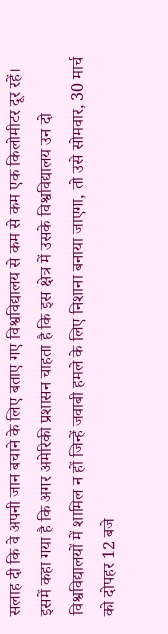सलाह दी कि वे अपनी जान बचाने के लिए बताए गए विश्वविद्यालय से कम से कम एक किलोमीटर दूर रहें।
इसमें कहा गया है कि अगर अमेरिकी प्रशासन चाहता है कि इस क्षेत्र में उसके विश्वविद्यालय उन दो विश्वविद्यालयों में शामिल न हों जिन्हें जवाबी हमले के लिए निशाना बनाया जाएगा, तो उसे सोमवार, 30 मार्च को दोपहर 12 बजे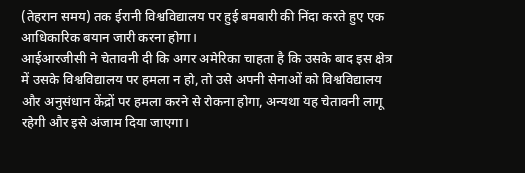(तेहरान समय) तक ईरानी विश्वविद्यालय पर हुई बमबारी की निंदा करते हुए एक आधिकारिक बयान जारी करना होगा।
आईआरजीसी ने चेतावनी दी कि अगर अमेरिका चाहता है कि उसके बाद इस क्षेत्र में उसके विश्वविद्यालय पर हमला न हो, तो उसे अपनी सेनाओं को विश्वविद्यालय और अनुसंधान केंद्रों पर हमला करने से रोकना होगा, अन्यथा यह चेतावनी लागू रहेगी और इसे अंजाम दिया जाएगा।